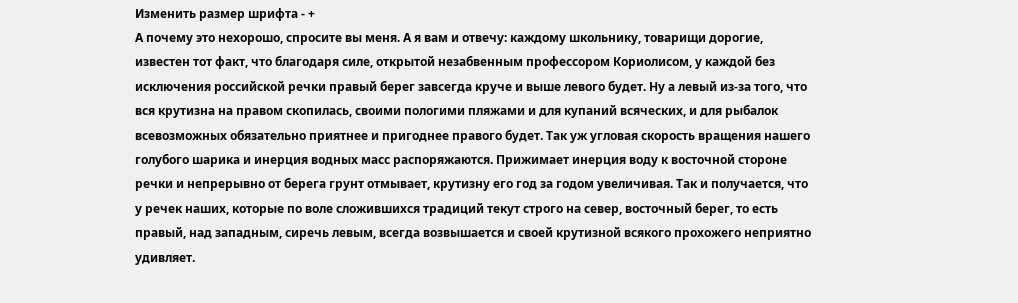Изменить размер шрифта - +
А почему это нехорошо, спросите вы меня. А я вам и отвечу: каждому школьнику, товарищи дорогие, известен тот факт, что благодаря силе, открытой незабвенным профессором Кориолисом, у каждой без исключения российской речки правый берег завсегда круче и выше левого будет. Ну а левый из-за того, что вся крутизна на правом скопилась, своими пологими пляжами и для купаний всяческих, и для рыбалок всевозможных обязательно приятнее и пригоднее правого будет. Так уж угловая скорость вращения нашего голубого шарика и инерция водных масс распоряжаются. Прижимает инерция воду к восточной стороне речки и непрерывно от берега грунт отмывает, крутизну его год за годом увеличивая. Так и получается, что у речек наших, которые по воле сложившихся традиций текут строго на север, восточный берег, то есть правый, над западным, сиречь левым, всегда возвышается и своей крутизной всякого прохожего неприятно удивляет.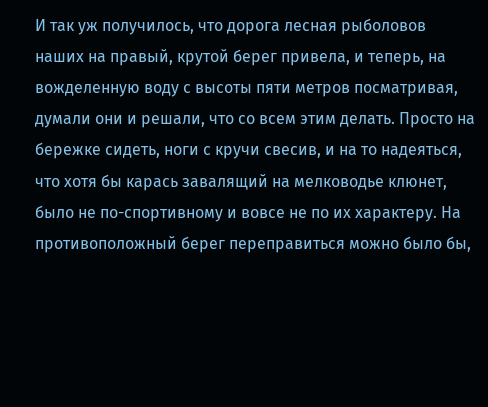И так уж получилось, что дорога лесная рыболовов наших на правый, крутой берег привела, и теперь, на вожделенную воду с высоты пяти метров посматривая, думали они и решали, что со всем этим делать. Просто на бережке сидеть, ноги с кручи свесив, и на то надеяться, что хотя бы карась завалящий на мелководье клюнет, было не по-спортивному и вовсе не по их характеру. На противоположный берег переправиться можно было бы,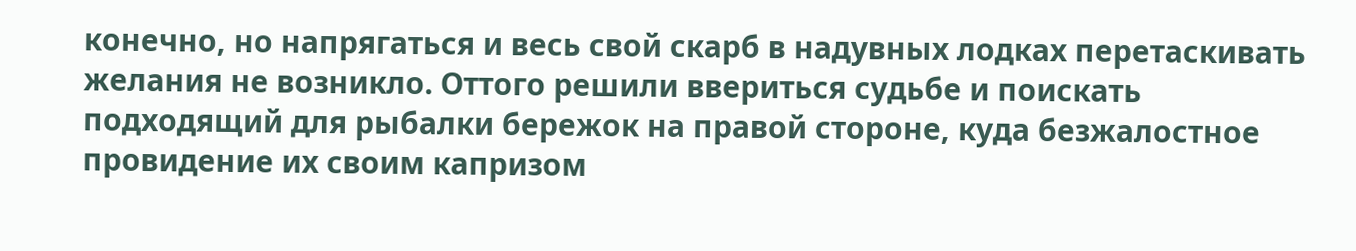конечно, но напрягаться и весь свой скарб в надувных лодках перетаскивать желания не возникло. Оттого решили ввериться судьбе и поискать подходящий для рыбалки бережок на правой стороне, куда безжалостное провидение их своим капризом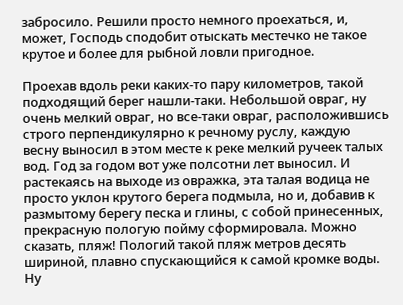забросило. Решили просто немного проехаться, и, может, Господь сподобит отыскать местечко не такое крутое и более для рыбной ловли пригодное.

Проехав вдоль реки каких-то пару километров, такой подходящий берег нашли-таки. Небольшой овраг, ну очень мелкий овраг, но все-таки овраг, расположившись строго перпендикулярно к речному руслу, каждую весну выносил в этом месте к реке мелкий ручеек талых вод. Год за годом вот уже полсотни лет выносил. И растекаясь на выходе из овражка, эта талая водица не просто уклон крутого берега подмыла, но и, добавив к размытому берегу песка и глины, с собой принесенных, прекрасную пологую пойму сформировала. Можно сказать, пляж! Пологий такой пляж метров десять шириной, плавно спускающийся к самой кромке воды. Ну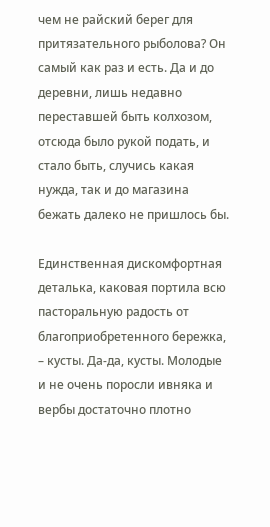чем не райский берег для притязательного рыболова? Он самый как раз и есть. Да и до деревни, лишь недавно переставшей быть колхозом, отсюда было рукой подать, и стало быть, случись какая нужда, так и до магазина бежать далеко не пришлось бы.

Единственная дискомфортная деталька, каковая портила всю пасторальную радость от благоприобретенного бережка, – кусты. Да-да, кусты. Молодые и не очень поросли ивняка и вербы достаточно плотно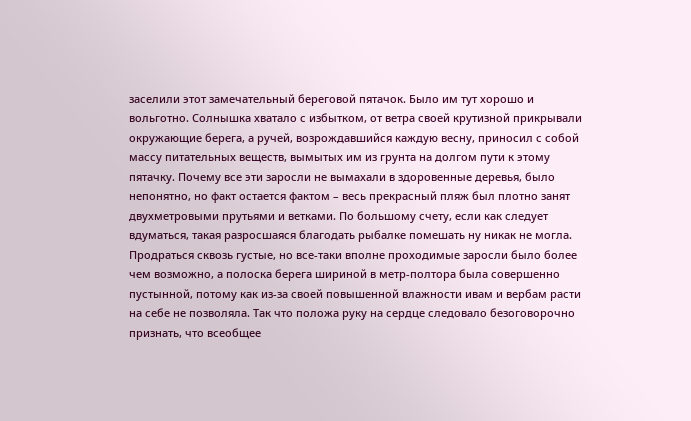заселили этот замечательный береговой пятачок. Было им тут хорошо и вольготно. Солнышка хватало с избытком, от ветра своей крутизной прикрывали окружающие берега, а ручей, возрождавшийся каждую весну, приносил с собой массу питательных веществ, вымытых им из грунта на долгом пути к этому пятачку. Почему все эти заросли не вымахали в здоровенные деревья, было непонятно, но факт остается фактом – весь прекрасный пляж был плотно занят двухметровыми прутьями и ветками. По большому счету, если как следует вдуматься, такая разросшаяся благодать рыбалке помешать ну никак не могла. Продраться сквозь густые, но все-таки вполне проходимые заросли было более чем возможно, а полоска берега шириной в метр-полтора была совершенно пустынной, потому как из-за своей повышенной влажности ивам и вербам расти на себе не позволяла. Так что положа руку на сердце следовало безоговорочно признать, что всеобщее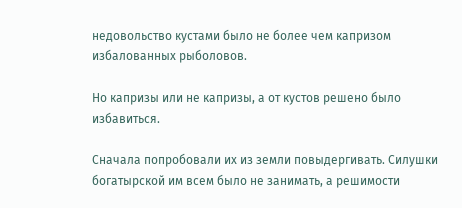недовольство кустами было не более чем капризом избалованных рыболовов.

Но капризы или не капризы, а от кустов решено было избавиться.

Сначала попробовали их из земли повыдергивать. Силушки богатырской им всем было не занимать, а решимости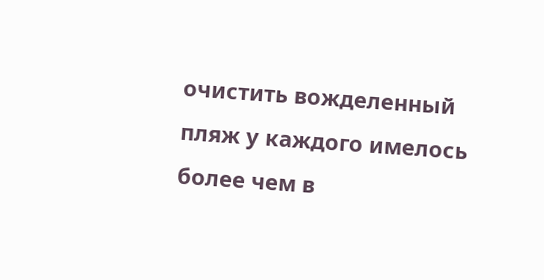очистить вожделенный пляж у каждого имелось более чем в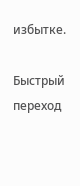избытке.

Быстрый переход